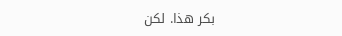بكر هذا. لكن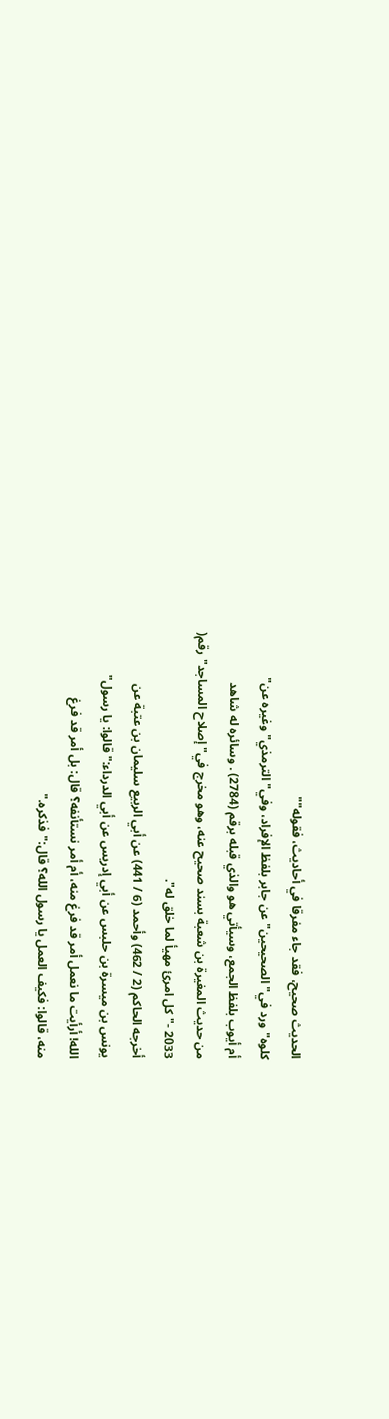الحديث صحيح، فقد جاء مفرقا في أحاديث، فقوله""
كلوه"ورد في"الصحيحين"عن جابر بلفظ الإفراد، وفي"الترمذي"وغيره عن"
أم أيوب بلفظ الجمع، وسيأتي هو والذي قبله برقم (2784) . وسائره له شاهد
من حديث المغيرة بن شعبة بسند صحيح عنه، وهو مخرج في"إصلاح المساجد"رقم(
2033 -"كل امرئ مهيأ لما خلق له".
أخرجه الحاكم (2 / 462) وأحمد (6 / 441) عن أبي الربيع سليمان بن عتبة عن
يونس بن ميسرة بن حلبس عن أبي إدريس عن أبي الدرداء:"قالوا: يا رسول"
الله! أرأيت ما نعمل أمر قد فرغ منه، أم أمر نستأنفه؟ قال: بل أمر قد فرغ
منه، قالوا: فكيف العمل يا رسول الله؟ قال:"فذكره."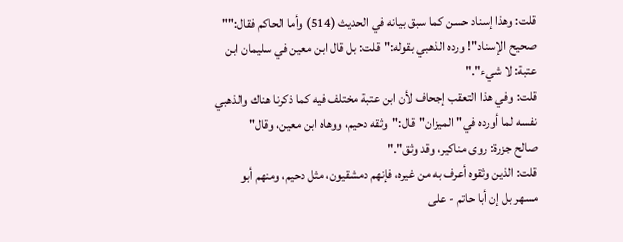قلت: وهذا إسناد حسن كما سبق بيانه في الحديث (514) وأما الحاكم فقال:""
صحيح الإسناد"! ورده الذهبي بقوله:"قلت: بل قال ابن معين في سليمان ابن
عتبة: لا شيء"."
قلت: وفي هذا التعقب إجحاف لأن ابن عتبة مختلف فيه كما ذكرنا هناك والذهبي
نفسه لما أورده في"الميزان"قال:"وثقه دحيم، ووهاه ابن معين، وقال"
صالح جزرة: روى مناكير، وقد وثق"."
قلت: الذين وثقوه أعرف به من غيره، فإنهم دمشقيون، مثل دحيم، ومنهم أبو
مسهر بل إن أبا حاتم - على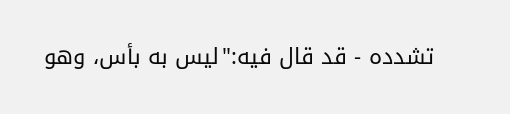تشدده - قد قال فيه:"ليس به بأس، وهو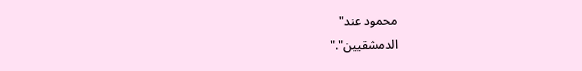محمود عند"
الدمشقيين"."